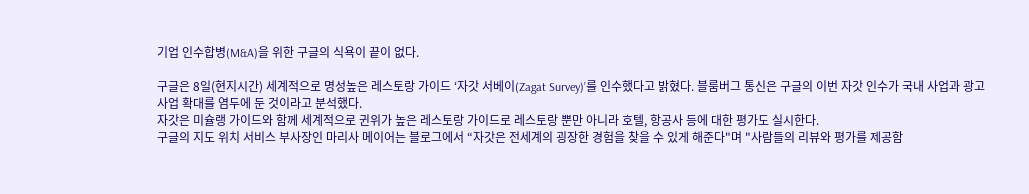기업 인수합병(M&A)을 위한 구글의 식욕이 끝이 없다.

구글은 8일(현지시간) 세계적으로 명성높은 레스토랑 가이드 ‘자갓 서베이(Zagat Survey)’를 인수했다고 밝혔다. 블룸버그 통신은 구글의 이번 자갓 인수가 국내 사업과 광고사업 확대를 염두에 둔 것이라고 분석했다.
자갓은 미슐랭 가이드와 함께 세계적으로 귄위가 높은 레스토랑 가이드로 레스토랑 뿐만 아니라 호텔, 항공사 등에 대한 평가도 실시한다.
구글의 지도 위치 서비스 부사장인 마리사 메이어는 블로그에서 “자갓은 전세계의 굉장한 경험을 찾을 수 있게 해준다"며 "사람들의 리뷰와 평가를 제공함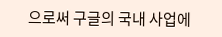으로써 구글의 국내 사업에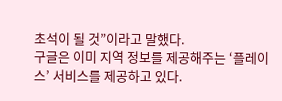초석이 될 것”이라고 말했다.
구글은 이미 지역 정보를 제공해주는 ‘플레이스’ 서비스를 제공하고 있다.